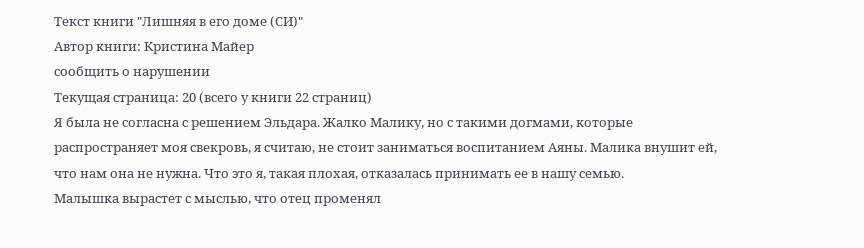Текст книги "Лишняя в его доме (СИ)"
Автор книги: Кристина Майер
сообщить о нарушении
Текущая страница: 20 (всего у книги 22 страниц)
Я была не согласна с решением Эльдара. Жалко Малику, но с такими догмами, которые распространяет моя свекровь, я считаю, не стоит заниматься воспитанием Аяны. Малика внушит ей, что нам она не нужна. Что это я, такая плохая, отказалась принимать ее в нашу семью.
Малышка вырастет с мыслью, что отец променял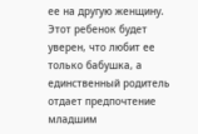ее на другую женщину. Этот ребенок будет уверен, что любит ее только бабушка, а единственный родитель отдает предпочтение младшим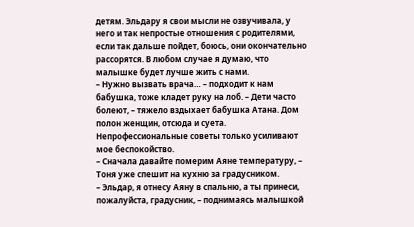детям. Эльдару я свои мысли не озвучивала, у него и так непростые отношения с родителями, если так дальше пойдет, боюсь, они окончательно рассорятся. В любом случае я думаю, что малышке будет лучше жить с нами.
– Нужно вызвать врача… – подходит к нам бабушка, тоже кладет руку на лоб. – Дети часто болеют, – тяжело вздыхает бабушка Атана. Дом полон женщин, отсюда и суета. Непрофессиональные советы только усиливают мое беспокойство.
– Сначала давайте померим Аяне температуру, – Тоня уже спешит на кухню за градусником.
– Эльдар, я отнесу Аяну в спальню, а ты принеси, пожалуйста, градусник, – поднимаясь малышкой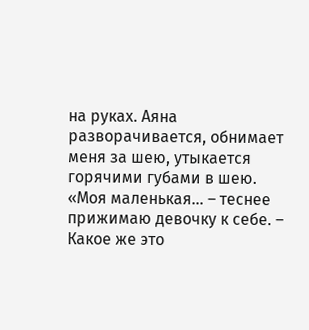на руках. Аяна разворачивается, обнимает меня за шею, утыкается горячими губами в шею.
«Моя маленькая… – теснее прижимаю девочку к себе. – Какое же это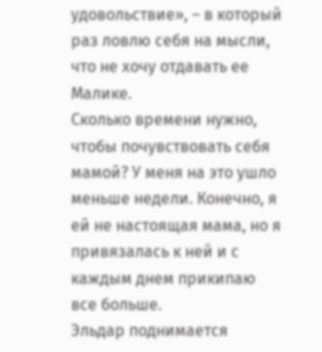удовольствие», – в который раз ловлю себя на мысли, что не хочу отдавать ее Малике.
Сколько времени нужно, чтобы почувствовать себя мамой? У меня на это ушло меньше недели. Конечно, я ей не настоящая мама, но я привязалась к ней и с каждым днем прикипаю все больше.
Эльдар поднимается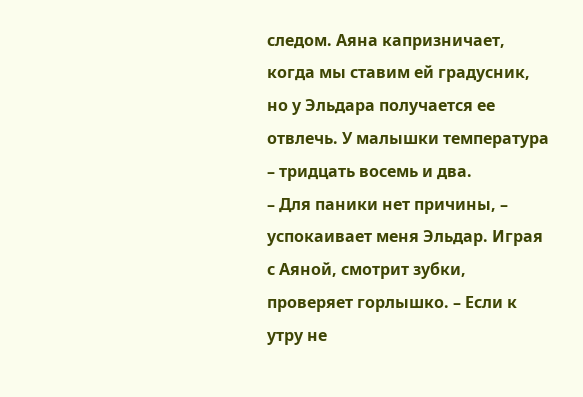следом. Аяна капризничает, когда мы ставим ей градусник, но у Эльдара получается ее отвлечь. У малышки температура – тридцать восемь и два.
– Для паники нет причины, – успокаивает меня Эльдар. Играя с Аяной, смотрит зубки, проверяет горлышко. – Если к утру не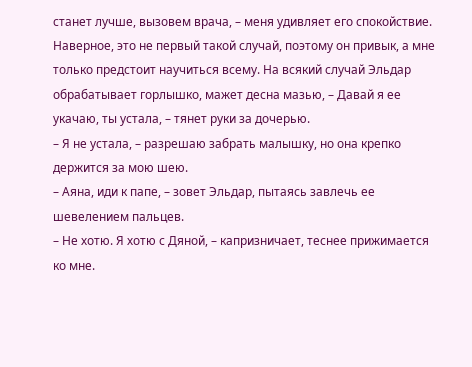станет лучше, вызовем врача, – меня удивляет его спокойствие. Наверное, это не первый такой случай, поэтому он привык, а мне только предстоит научиться всему. На всякий случай Эльдар обрабатывает горлышко, мажет десна мазью, – Давай я ее укачаю, ты устала, – тянет руки за дочерью.
– Я не устала, – разрешаю забрать малышку, но она крепко держится за мою шею.
– Аяна, иди к папе, – зовет Эльдар, пытаясь завлечь ее шевелением пальцев.
– Не хотю. Я хотю с Дяной, – капризничает, теснее прижимается ко мне.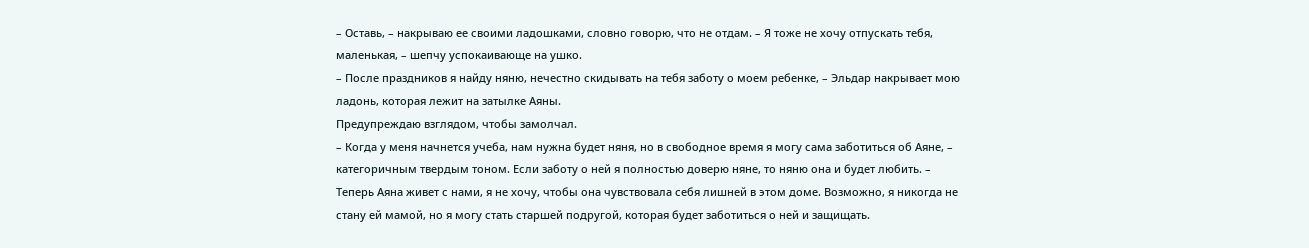– Оставь, – накрываю ее своими ладошками, словно говорю, что не отдам. – Я тоже не хочу отпускать тебя, маленькая, – шепчу успокаивающе на ушко.
– После праздников я найду няню, нечестно скидывать на тебя заботу о моем ребенке, – Эльдар накрывает мою ладонь, которая лежит на затылке Аяны.
Предупреждаю взглядом, чтобы замолчал.
– Когда у меня начнется учеба, нам нужна будет няня, но в свободное время я могу сама заботиться об Аяне, – категоричным твердым тоном. Если заботу о ней я полностью доверю няне, то няню она и будет любить. – Теперь Аяна живет с нами, я не хочу, чтобы она чувствовала себя лишней в этом доме. Возможно, я никогда не стану ей мамой, но я могу стать старшей подругой, которая будет заботиться о ней и защищать.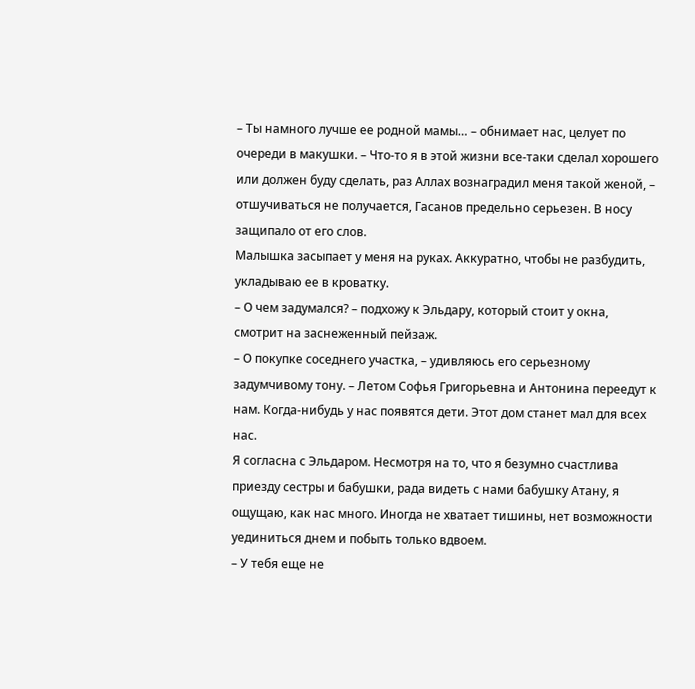– Ты намного лучше ее родной мамы… – обнимает нас, целует по очереди в макушки. – Что-то я в этой жизни все-таки сделал хорошего или должен буду сделать, раз Аллах вознаградил меня такой женой, – отшучиваться не получается, Гасанов предельно серьезен. В носу защипало от его слов.
Малышка засыпает у меня на руках. Аккуратно, чтобы не разбудить, укладываю ее в кроватку.
– О чем задумался? – подхожу к Эльдару, который стоит у окна, смотрит на заснеженный пейзаж.
– О покупке соседнего участка, – удивляюсь его серьезному задумчивому тону. – Летом Софья Григорьевна и Антонина переедут к нам. Когда-нибудь у нас появятся дети. Этот дом станет мал для всех нас.
Я согласна с Эльдаром. Несмотря на то, что я безумно счастлива приезду сестры и бабушки, рада видеть с нами бабушку Атану, я ощущаю, как нас много. Иногда не хватает тишины, нет возможности уединиться днем и побыть только вдвоем.
– У тебя еще не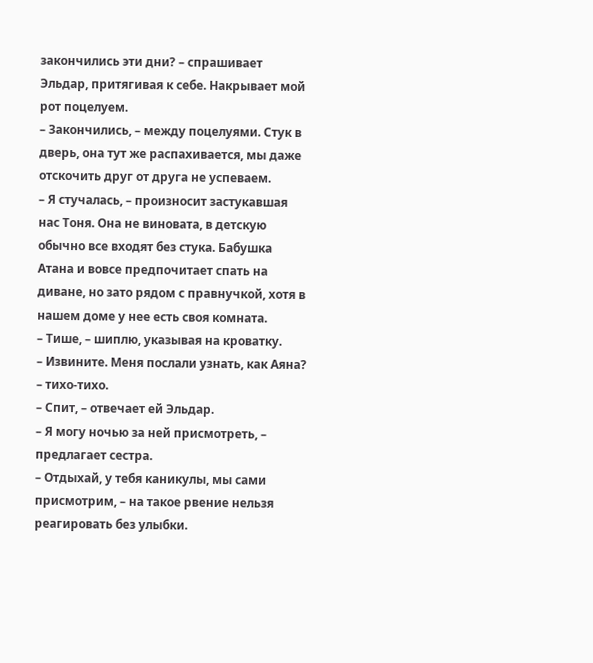закончились эти дни? – спрашивает Эльдар, притягивая к себе. Накрывает мой рот поцелуем.
– Закончились, – между поцелуями. Стук в дверь, она тут же распахивается, мы даже отскочить друг от друга не успеваем.
– Я стучалась, – произносит застукавшая нас Тоня. Она не виновата, в детскую обычно все входят без стука. Бабушка Атана и вовсе предпочитает спать на диване, но зато рядом с правнучкой, хотя в нашем доме у нее есть своя комната.
– Тише, – шиплю, указывая на кроватку.
– Извините. Меня послали узнать, как Аяна? – тихо-тихо.
– Спит, – отвечает ей Эльдар.
– Я могу ночью за ней присмотреть, – предлагает сестра.
– Отдыхай, у тебя каникулы, мы сами присмотрим, – на такое рвение нельзя реагировать без улыбки.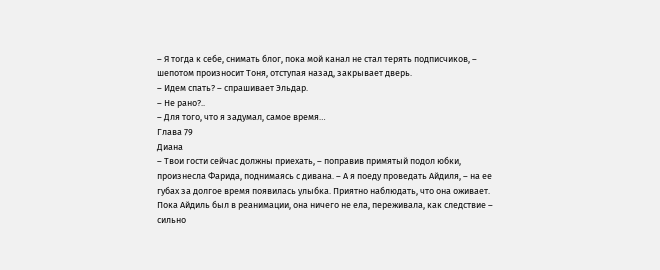– Я тогда к себе, снимать блог, пока мой канал не стал терять подписчиков, – шепотом произносит Тоня, отступая назад, закрывает дверь.
– Идем спать? – спрашивает Эльдар.
– Не рано?..
– Для того, что я задумал, самое время…
Глава 79
Диана
– Твои гости сейчас должны приехать, – поправив примятый подол юбки, произнесла Фарида, поднимаясь с дивана. – А я поеду проведать Айдиля, – на ее губах за долгое время появилась улыбка. Приятно наблюдать, что она оживает. Пока Айдиль был в реанимации, она ничего не ела, переживала, как следствие – сильно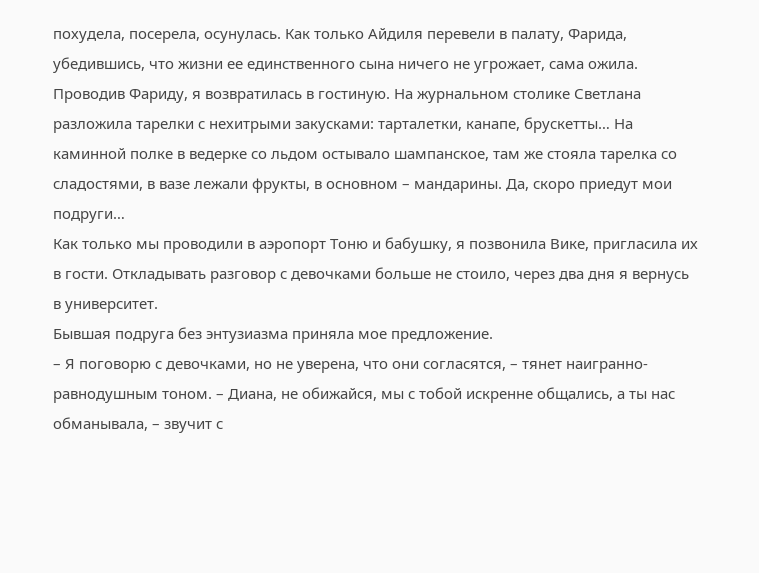похудела, посерела, осунулась. Как только Айдиля перевели в палату, Фарида, убедившись, что жизни ее единственного сына ничего не угрожает, сама ожила.
Проводив Фариду, я возвратилась в гостиную. На журнальном столике Светлана разложила тарелки с нехитрыми закусками: тарталетки, канапе, брускетты… На каминной полке в ведерке со льдом остывало шампанское, там же стояла тарелка со сладостями, в вазе лежали фрукты, в основном – мандарины. Да, скоро приедут мои подруги…
Как только мы проводили в аэропорт Тоню и бабушку, я позвонила Вике, пригласила их в гости. Откладывать разговор с девочками больше не стоило, через два дня я вернусь в университет.
Бывшая подруга без энтузиазма приняла мое предложение.
– Я поговорю с девочками, но не уверена, что они согласятся, – тянет наигранно-равнодушным тоном. – Диана, не обижайся, мы с тобой искренне общались, а ты нас обманывала, – звучит с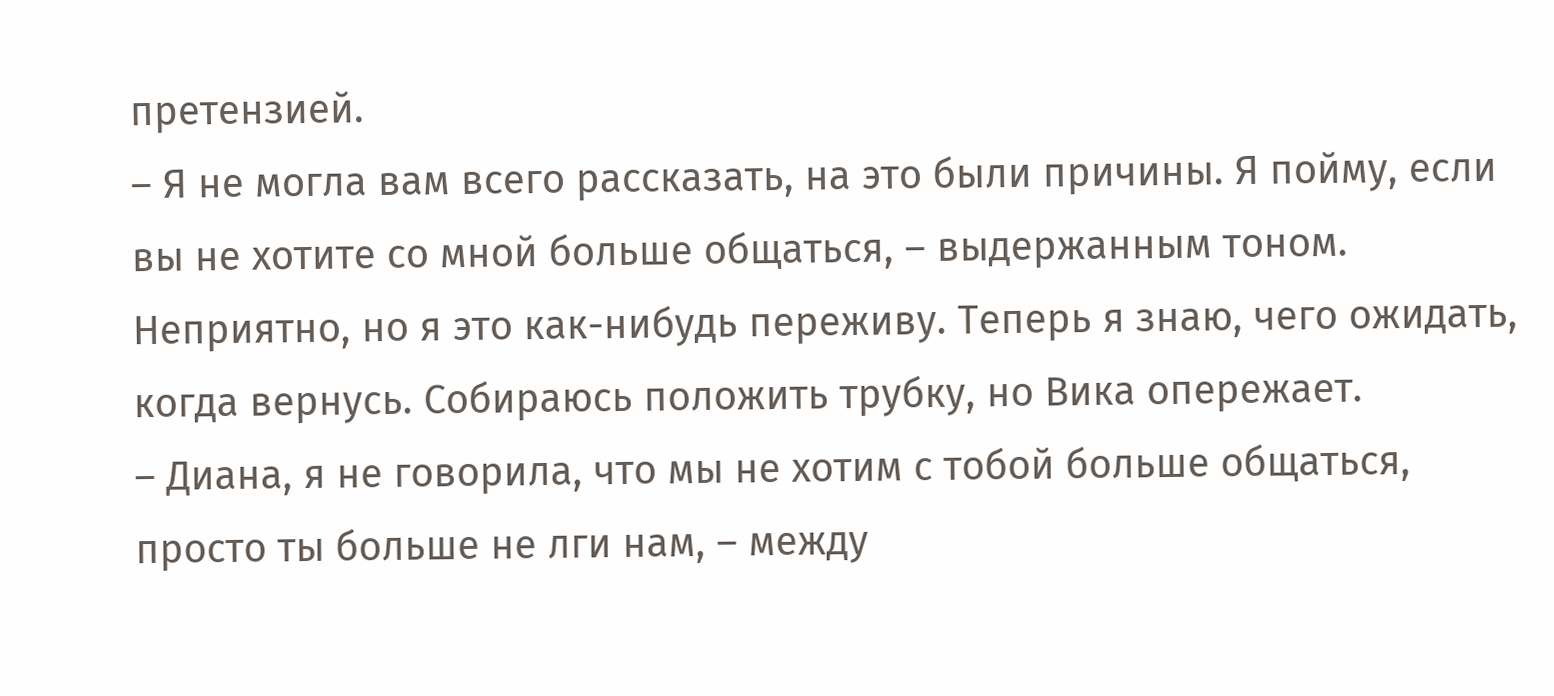претензией.
– Я не могла вам всего рассказать, на это были причины. Я пойму, если вы не хотите со мной больше общаться, – выдержанным тоном. Неприятно, но я это как-нибудь переживу. Теперь я знаю, чего ожидать, когда вернусь. Собираюсь положить трубку, но Вика опережает.
– Диана, я не говорила, что мы не хотим с тобой больше общаться, просто ты больше не лги нам, – между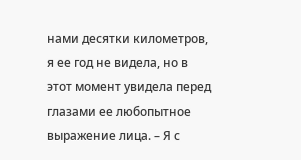нами десятки километров, я ее год не видела, но в этот момент увидела перед глазами ее любопытное выражение лица. – Я с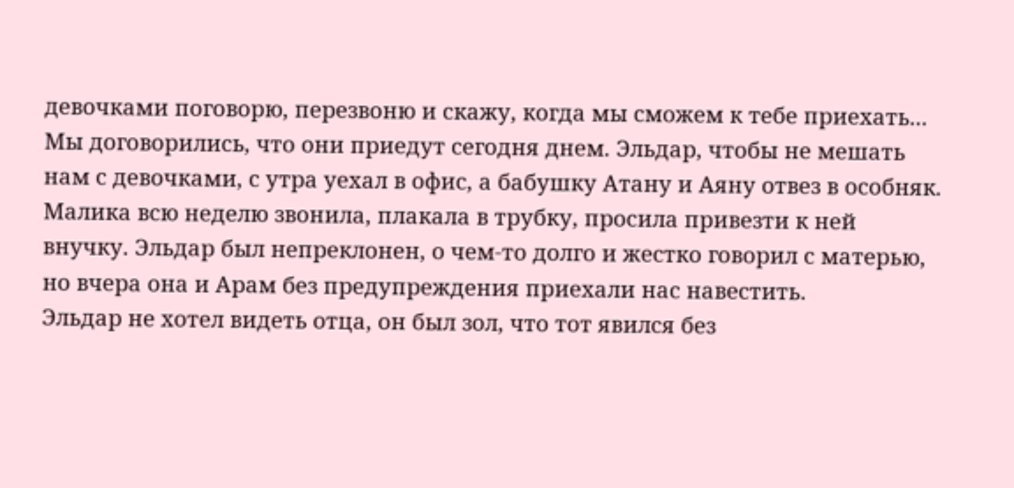девочками поговорю, перезвоню и скажу, когда мы сможем к тебе приехать...
Мы договорились, что они приедут сегодня днем. Эльдар, чтобы не мешать нам с девочками, с утра уехал в офис, а бабушку Атану и Аяну отвез в особняк. Малика всю неделю звонила, плакала в трубку, просила привезти к ней внучку. Эльдар был непреклонен, о чем-то долго и жестко говорил с матерью, но вчера она и Арам без предупреждения приехали нас навестить.
Эльдар не хотел видеть отца, он был зол, что тот явился без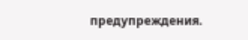предупреждения.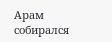Арам собирался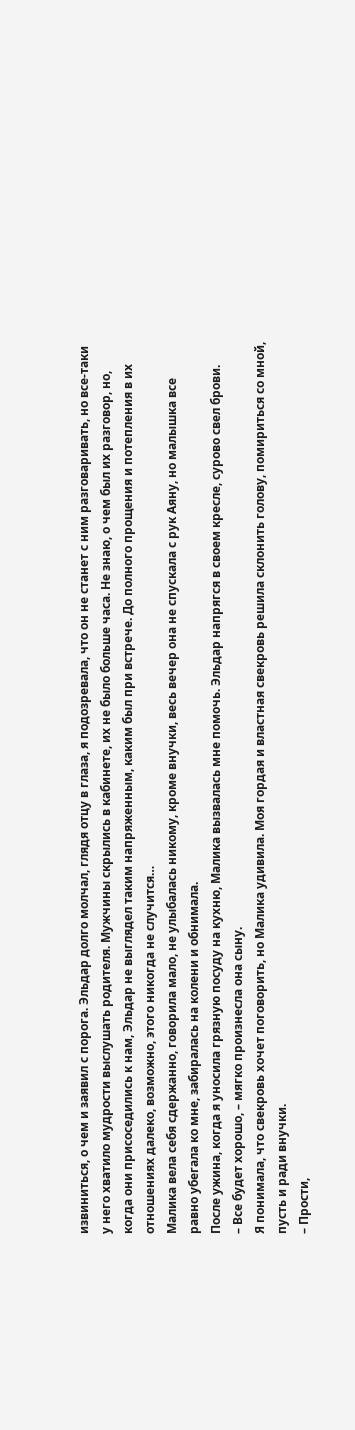извиниться, о чем и заявил с порога. Эльдар долго молчал, глядя отцу в глаза, я подозревала, что он не станет с ним разговаривать, но все-таки у него хватило мудрости выслушать родителя. Мужчины скрылись в кабинете, их не было больше часа. Не знаю, о чем был их разговор, но, когда они присоседились к нам, Эльдар не выглядел таким напряженным, каким был при встрече. До полного прощения и потепления в их отношениях далеко, возможно, этого никогда не случится…
Малика вела себя сдержанно, говорила мало, не улыбалась никому, кроме внучки, весь вечер она не спускала с рук Аяну, но малышка все равно убегала ко мне, забиралась на колени и обнимала.
После ужина, когда я уносила грязную посуду на кухню, Малика вызвалась мне помочь. Эльдар напрягся в своем кресле, сурово свел брови.
– Все будет хорошо, – мягко произнесла она сыну.
Я понимала, что свекровь хочет поговорить, но Малика удивила. Моя гордая и властная свекровь решила склонить голову, помириться со мной, пусть и ради внучки.
– Прости,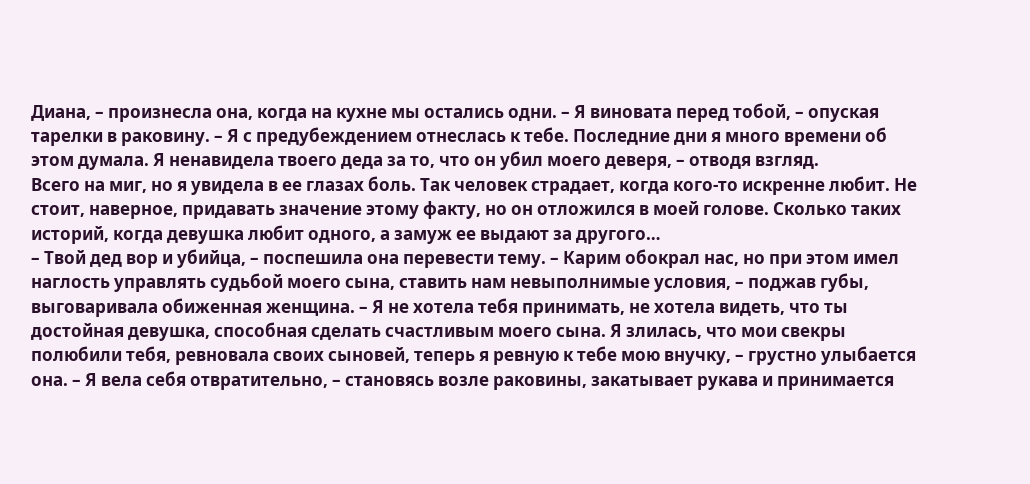Диана, – произнесла она, когда на кухне мы остались одни. – Я виновата перед тобой, – опуская тарелки в раковину. – Я с предубеждением отнеслась к тебе. Последние дни я много времени об этом думала. Я ненавидела твоего деда за то, что он убил моего деверя, – отводя взгляд.
Всего на миг, но я увидела в ее глазах боль. Так человек страдает, когда кого-то искренне любит. Не стоит, наверное, придавать значение этому факту, но он отложился в моей голове. Сколько таких историй, когда девушка любит одного, а замуж ее выдают за другого…
– Твой дед вор и убийца, – поспешила она перевести тему. – Карим обокрал нас, но при этом имел наглость управлять судьбой моего сына, ставить нам невыполнимые условия, – поджав губы, выговаривала обиженная женщина. – Я не хотела тебя принимать, не хотела видеть, что ты достойная девушка, способная сделать счастливым моего сына. Я злилась, что мои свекры полюбили тебя, ревновала своих сыновей, теперь я ревную к тебе мою внучку, – грустно улыбается она. – Я вела себя отвратительно, – становясь возле раковины, закатывает рукава и принимается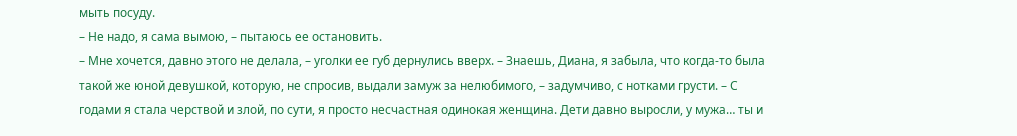мыть посуду.
– Не надо, я сама вымою, – пытаюсь ее остановить.
– Мне хочется, давно этого не делала, – уголки ее губ дернулись вверх. – Знаешь, Диана, я забыла, что когда-то была такой же юной девушкой, которую, не спросив, выдали замуж за нелюбимого, – задумчиво, с нотками грусти. – С годами я стала черствой и злой, по сути, я просто несчастная одинокая женщина. Дети давно выросли, у мужа… ты и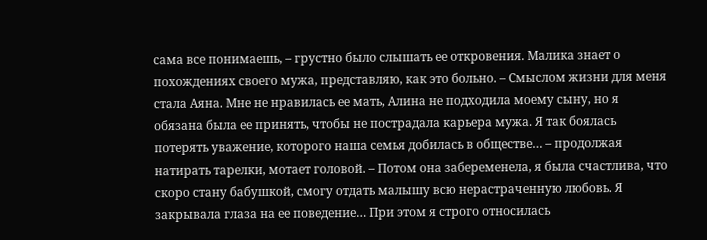сама все понимаешь, – грустно было слышать ее откровения. Малика знает о похождениях своего мужа, представляю, как это больно. – Смыслом жизни для меня стала Аяна. Мне не нравилась ее мать, Алина не подходила моему сыну, но я обязана была ее принять, чтобы не пострадала карьера мужа. Я так боялась потерять уважение, которого наша семья добилась в обществе… – продолжая натирать тарелки, мотает головой. – Потом она забеременела, я была счастлива, что скоро стану бабушкой, смогу отдать малышу всю нерастраченную любовь. Я закрывала глаза на ее поведение… При этом я строго относилась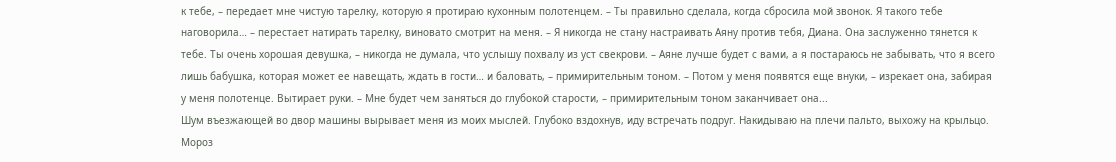к тебе, – передает мне чистую тарелку, которую я протираю кухонным полотенцем. – Ты правильно сделала, когда сбросила мой звонок. Я такого тебе наговорила… – перестает натирать тарелку, виновато смотрит на меня. – Я никогда не стану настраивать Аяну против тебя, Диана. Она заслуженно тянется к тебе. Ты очень хорошая девушка, – никогда не думала, что услышу похвалу из уст свекрови. – Аяне лучше будет с вами, а я постараюсь не забывать, что я всего лишь бабушка, которая может ее навещать, ждать в гости… и баловать, – примирительным тоном. – Потом у меня появятся еще внуки, – изрекает она, забирая у меня полотенце. Вытирает руки. – Мне будет чем заняться до глубокой старости, – примирительным тоном заканчивает она...
Шум въезжающей во двор машины вырывает меня из моих мыслей. Глубоко вздохнув, иду встречать подруг. Накидываю на плечи пальто, выхожу на крыльцо. Мороз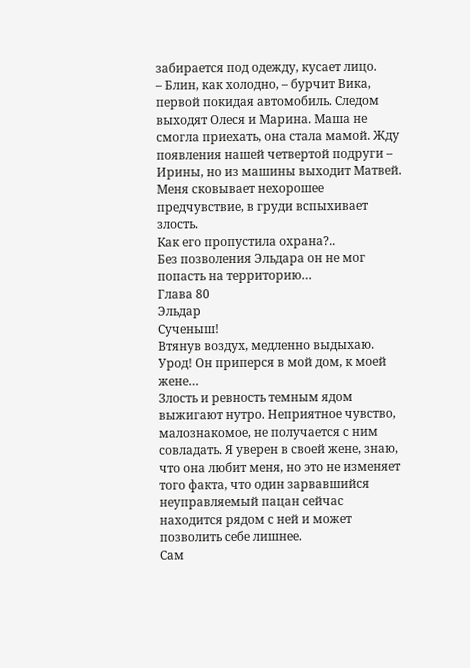забирается под одежду, кусает лицо.
– Блин, как холодно, – бурчит Вика, первой покидая автомобиль. Следом выходят Олеся и Марина. Маша не смогла приехать, она стала мамой. Жду появления нашей четвертой подруги – Ирины, но из машины выходит Матвей. Меня сковывает нехорошее предчувствие, в груди вспыхивает злость.
Как его пропустила охрана?..
Без позволения Эльдара он не мог попасть на территорию…
Глава 80
Эльдар
Сученыш!
Втянув воздух, медленно выдыхаю. Урод! Он приперся в мой дом, к моей жене…
Злость и ревность темным ядом выжигают нутро. Неприятное чувство, малознакомое, не получается с ним совладать. Я уверен в своей жене, знаю, что она любит меня, но это не изменяет того факта, что один зарвавшийся неуправляемый пацан сейчас находится рядом с ней и может позволить себе лишнее.
Сам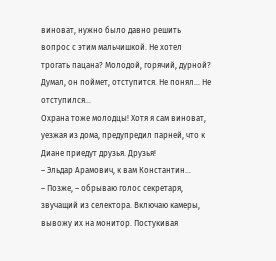виноват, нужно было давно решить вопрос с этим мальчишкой. Не хотел трогать пацана? Молодой, горячий, дурной? Думал, он поймет, отступится. Не понял… Не отступился…
Охрана тоже молодцы! Хотя я сам виноват, уезжая из дома, предупредил парней, что к Диане приедут друзья. Друзья!
– Эльдар Арамович, к вам Константин…
– Позже, – обрываю голос секретаря, звучащий из селектора. Включаю камеры, вывожу их на монитор. Постукивая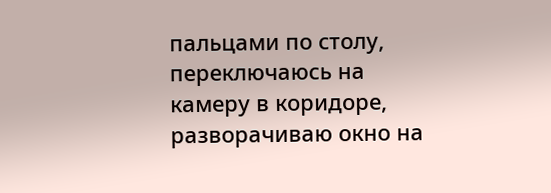пальцами по столу, переключаюсь на камеру в коридоре, разворачиваю окно на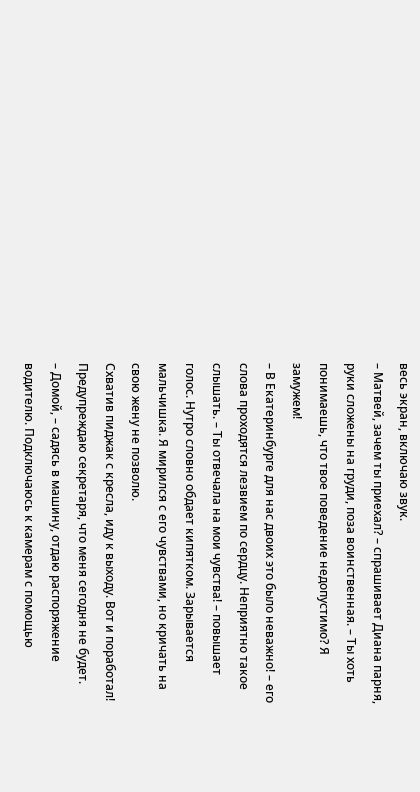весь экран, включаю звук.
– Матвей, зачем ты приехал? – спрашивает Диана парня, руки сложены на груди, поза воинственная. – Ты хоть понимаешь, что твое поведение недопустимо? Я замужем!
– В Екатеринбурге для нас двоих это было неважно! – его слова проходятся лезвием по сердцу. Неприятно такое слышать. – Ты отвечала на мои чувства! – повышает голос. Нутро словно обдает кипятком. Зарывается мальчишка. Я мирился с его чувствами, но кричать на свою жену не позволю.
Схватив пиджак с кресла, иду к выходу. Вот и поработал! Предупреждаю секретаря, что меня сегодня не будет.
– Домой, – садясь в машину, отдаю распоряжение водителю. Подключаюсь к камерам с помощью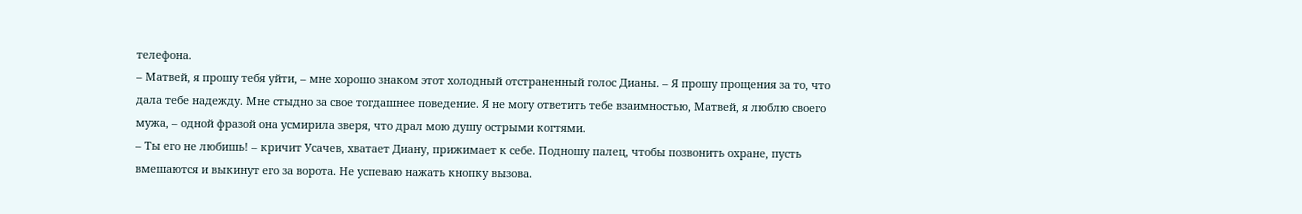телефона.
– Матвей, я прошу тебя уйти, – мне хорошо знаком этот холодный отстраненный голос Дианы. – Я прошу прощения за то, что дала тебе надежду. Мне стыдно за свое тогдашнее поведение. Я не могу ответить тебе взаимностью, Матвей, я люблю своего мужа, – одной фразой она усмирила зверя, что драл мою душу острыми когтями.
– Ты его не любишь! – кричит Усачев, хватает Диану, прижимает к себе. Подношу палец, чтобы позвонить охране, пусть вмешаются и выкинут его за ворота. Не успеваю нажать кнопку вызова.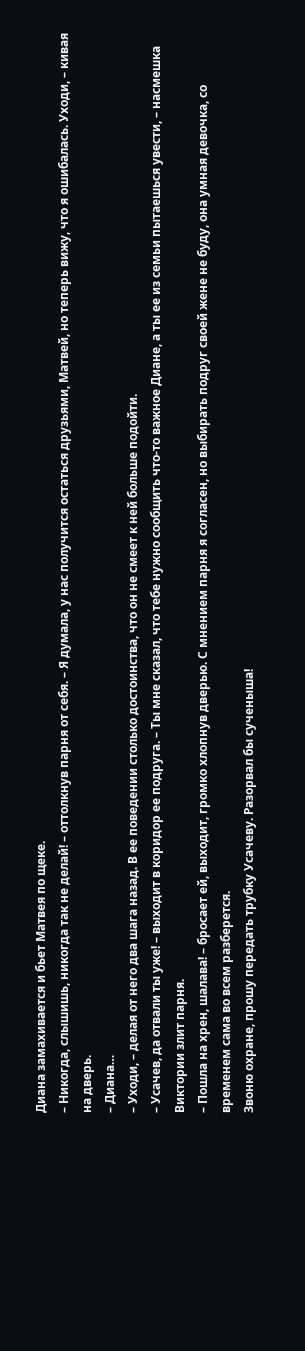Диана замахивается и бьет Матвея по щеке.
– Никогда, слышишь, никогда так не делай! – оттолкнув парня от себя. – Я думала, у нас получится остаться друзьями, Матвей, но теперь вижу, что я ошибалась. Уходи, – кивая на дверь.
– Диана…
– Уходи, – делая от него два шага назад. В ее поведении столько достоинства, что он не смеет к ней больше подойти.
– Усачев, да отвали ты уже! – выходит в коридор ее подруга. – Ты мне сказал, что тебе нужно сообщить что-то важное Диане, а ты ее из семьи пытаешься увести, – насмешка Виктории злит парня.
– Пошла на хрен, шалава! – бросает ей, выходит, громко хлопнув дверью. С мнением парня я согласен, но выбирать подруг своей жене не буду, она умная девочка, со временем сама во всем разберется.
Звоню охране, прошу передать трубку Усачеву. Разорвал бы сученыша!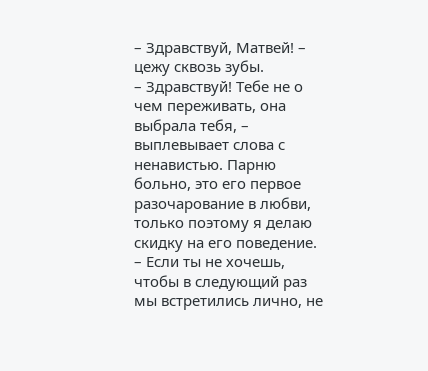– Здравствуй, Матвей! – цежу сквозь зубы.
– Здравствуй! Тебе не о чем переживать, она выбрала тебя, – выплевывает слова с ненавистью. Парню больно, это его первое разочарование в любви, только поэтому я делаю скидку на его поведение.
– Если ты не хочешь, чтобы в следующий раз мы встретились лично, не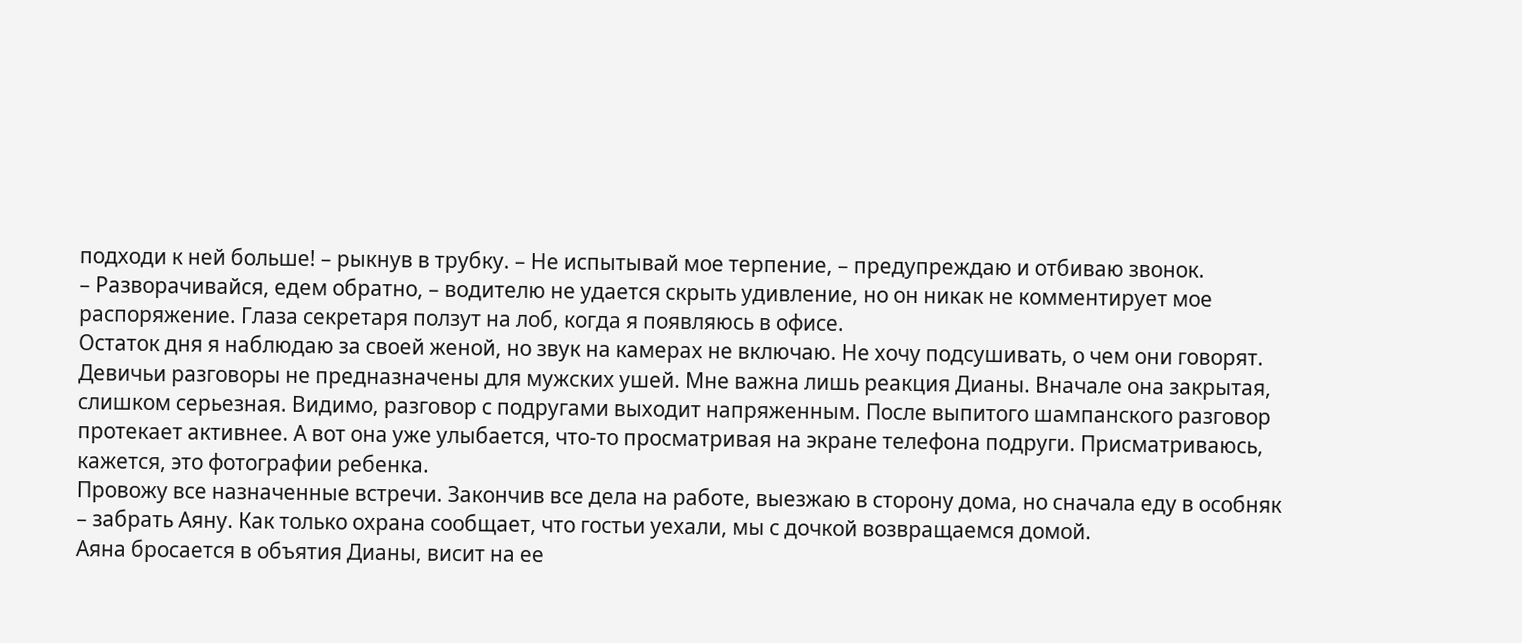подходи к ней больше! – рыкнув в трубку. – Не испытывай мое терпение, – предупреждаю и отбиваю звонок.
– Разворачивайся, едем обратно, – водителю не удается скрыть удивление, но он никак не комментирует мое распоряжение. Глаза секретаря ползут на лоб, когда я появляюсь в офисе.
Остаток дня я наблюдаю за своей женой, но звук на камерах не включаю. Не хочу подсушивать, о чем они говорят. Девичьи разговоры не предназначены для мужских ушей. Мне важна лишь реакция Дианы. Вначале она закрытая, слишком серьезная. Видимо, разговор с подругами выходит напряженным. После выпитого шампанского разговор протекает активнее. А вот она уже улыбается, что-то просматривая на экране телефона подруги. Присматриваюсь, кажется, это фотографии ребенка.
Провожу все назначенные встречи. Закончив все дела на работе, выезжаю в сторону дома, но сначала еду в особняк – забрать Аяну. Как только охрана сообщает, что гостьи уехали, мы с дочкой возвращаемся домой.
Аяна бросается в объятия Дианы, висит на ее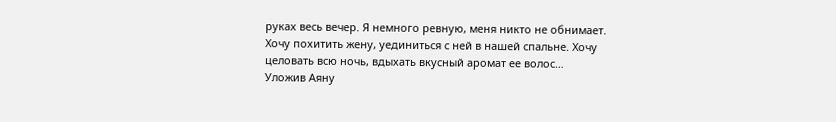руках весь вечер. Я немного ревную, меня никто не обнимает. Хочу похитить жену, уединиться с ней в нашей спальне. Хочу целовать всю ночь, вдыхать вкусный аромат ее волос…
Уложив Аяну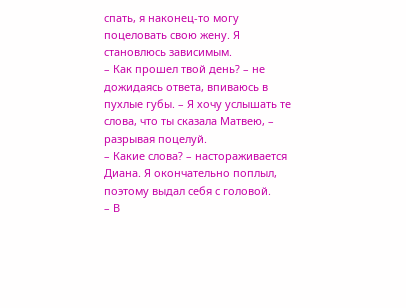спать, я наконец-то могу поцеловать свою жену. Я становлюсь зависимым.
– Как прошел твой день? – не дожидаясь ответа, впиваюсь в пухлые губы. – Я хочу услышать те слова, что ты сказала Матвею, – разрывая поцелуй.
– Какие слова? – настораживается Диана. Я окончательно поплыл, поэтому выдал себя с головой.
– В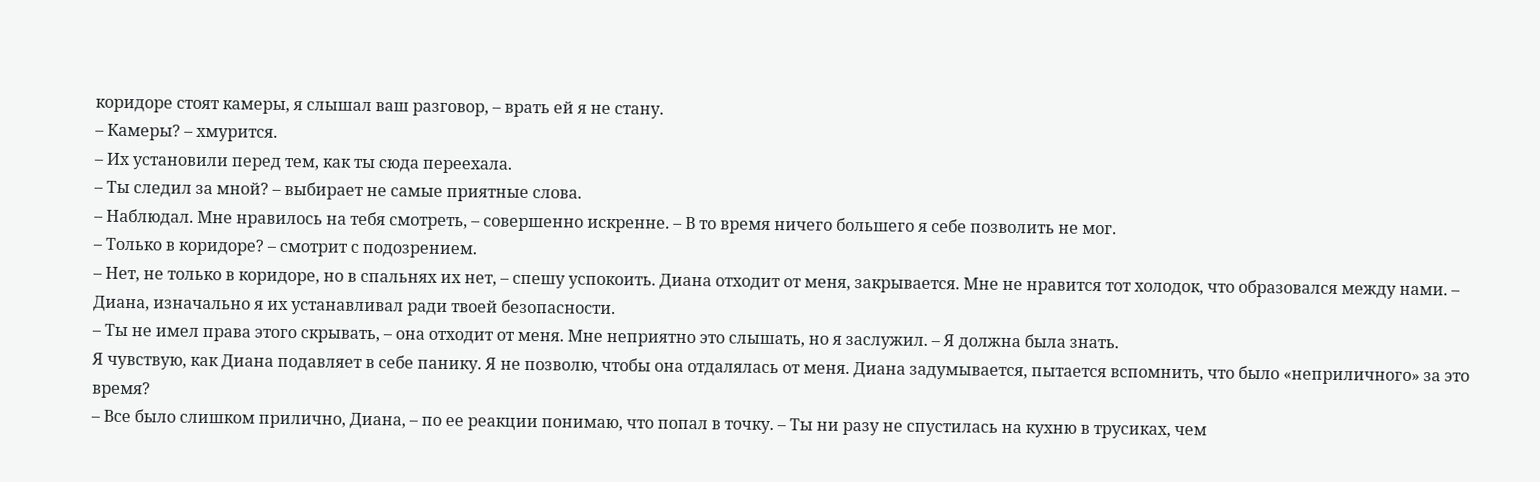коридоре стоят камеры, я слышал ваш разговор, – врать ей я не стану.
– Камеры? – хмурится.
– Их установили перед тем, как ты сюда переехала.
– Ты следил за мной? – выбирает не самые приятные слова.
– Наблюдал. Мне нравилось на тебя смотреть, – совершенно искренне. – В то время ничего большего я себе позволить не мог.
– Только в коридоре? – смотрит с подозрением.
– Нет, не только в коридоре, но в спальнях их нет, – спешу успокоить. Диана отходит от меня, закрывается. Мне не нравится тот холодок, что образовался между нами. – Диана, изначально я их устанавливал ради твоей безопасности.
– Ты не имел права этого скрывать, – она отходит от меня. Мне неприятно это слышать, но я заслужил. – Я должна была знать.
Я чувствую, как Диана подавляет в себе панику. Я не позволю, чтобы она отдалялась от меня. Диана задумывается, пытается вспомнить, что было «неприличного» за это время?
– Все было слишком прилично, Диана, – по ее реакции понимаю, что попал в точку. – Ты ни разу не спустилась на кухню в трусиках, чем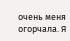очень меня огорчала. Я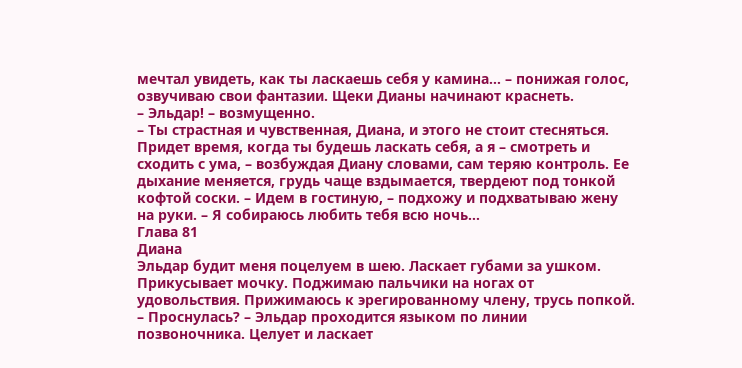мечтал увидеть, как ты ласкаешь себя у камина… – понижая голос, озвучиваю свои фантазии. Щеки Дианы начинают краснеть.
– Эльдар! – возмущенно.
– Ты страстная и чувственная, Диана, и этого не стоит стесняться. Придет время, когда ты будешь ласкать себя, а я – смотреть и сходить с ума, – возбуждая Диану словами, сам теряю контроль. Ее дыхание меняется, грудь чаще вздымается, твердеют под тонкой кофтой соски. – Идем в гостиную, – подхожу и подхватываю жену на руки. – Я собираюсь любить тебя всю ночь…
Глава 81
Диана
Эльдар будит меня поцелуем в шею. Ласкает губами за ушком. Прикусывает мочку. Поджимаю пальчики на ногах от удовольствия. Прижимаюсь к эрегированному члену, трусь попкой.
– Проснулась? – Эльдар проходится языком по линии позвоночника. Целует и ласкает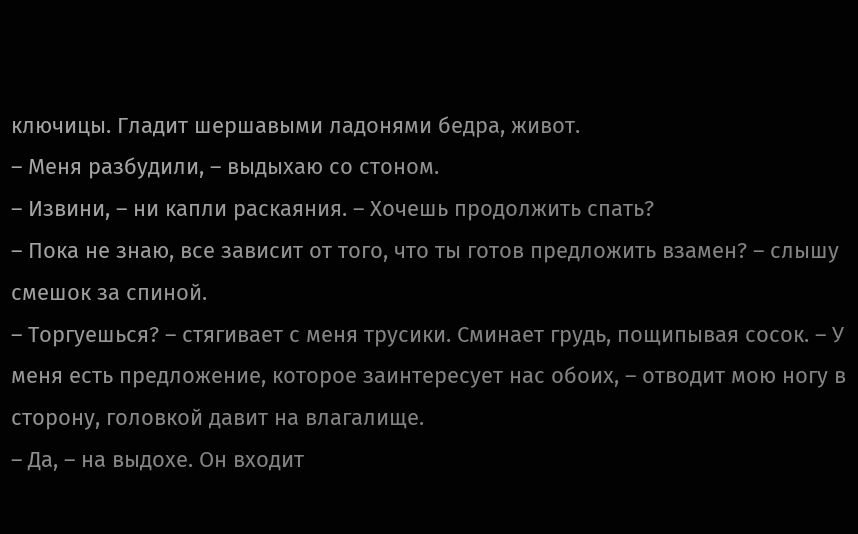ключицы. Гладит шершавыми ладонями бедра, живот.
– Меня разбудили, – выдыхаю со стоном.
– Извини, – ни капли раскаяния. – Хочешь продолжить спать?
– Пока не знаю, все зависит от того, что ты готов предложить взамен? – слышу смешок за спиной.
– Торгуешься? – стягивает с меня трусики. Сминает грудь, пощипывая сосок. – У меня есть предложение, которое заинтересует нас обоих, – отводит мою ногу в сторону, головкой давит на влагалище.
– Да, – на выдохе. Он входит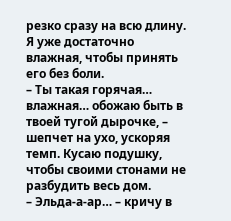резко сразу на всю длину. Я уже достаточно влажная, чтобы принять его без боли.
– Ты такая горячая… влажная… обожаю быть в твоей тугой дырочке, – шепчет на ухо, ускоряя темп. Кусаю подушку, чтобы своими стонами не разбудить весь дом.
– Эльда-а-ар… – кричу в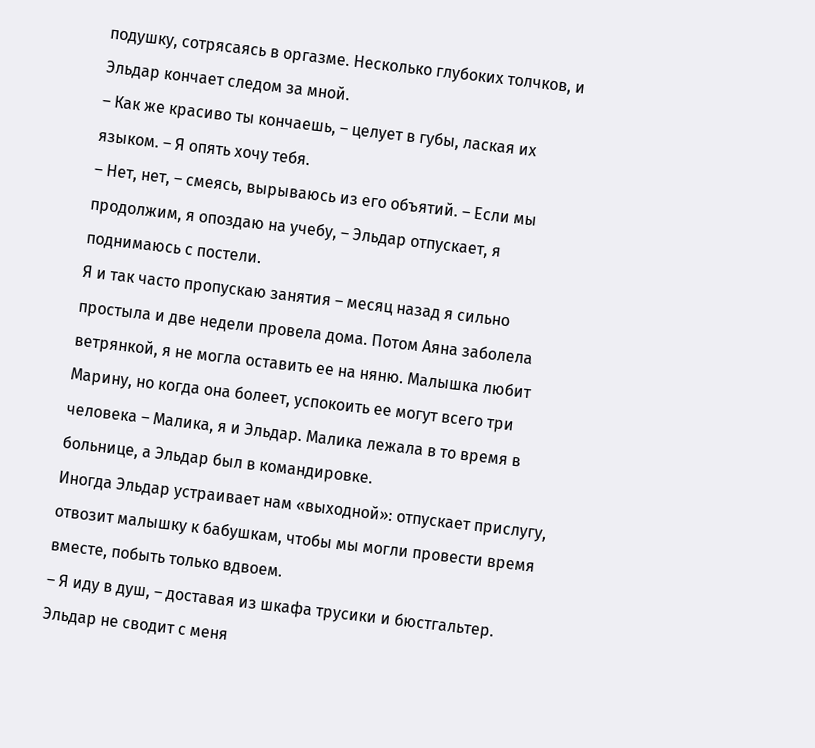подушку, сотрясаясь в оргазме. Несколько глубоких толчков, и Эльдар кончает следом за мной.
– Как же красиво ты кончаешь, – целует в губы, лаская их языком. – Я опять хочу тебя.
– Нет, нет, – смеясь, вырываюсь из его объятий. – Если мы продолжим, я опоздаю на учебу, – Эльдар отпускает, я поднимаюсь с постели.
Я и так часто пропускаю занятия – месяц назад я сильно простыла и две недели провела дома. Потом Аяна заболела ветрянкой, я не могла оставить ее на няню. Малышка любит Марину, но когда она болеет, успокоить ее могут всего три человека – Малика, я и Эльдар. Малика лежала в то время в больнице, а Эльдар был в командировке.
Иногда Эльдар устраивает нам «выходной»: отпускает прислугу, отвозит малышку к бабушкам, чтобы мы могли провести время вместе, побыть только вдвоем.
– Я иду в душ, – доставая из шкафа трусики и бюстгальтер. Эльдар не сводит с меня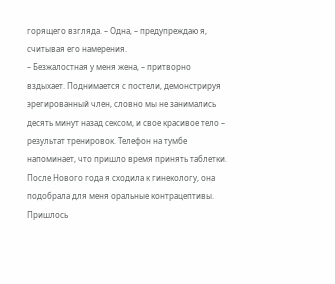горящего взгляда. – Одна, – предупреждаю я, считывая его намерения.
– Безжалостная у меня жена, – притворно вздыхает. Поднимается с постели, демонстрируя эрегированный член, словно мы не занимались десять минут назад сексом, и свое красивое тело – результат тренировок. Телефон на тумбе напоминает, что пришло время принять таблетки. После Нового года я сходила к гинекологу, она подобрала для меня оральные контрацептивы. Пришлось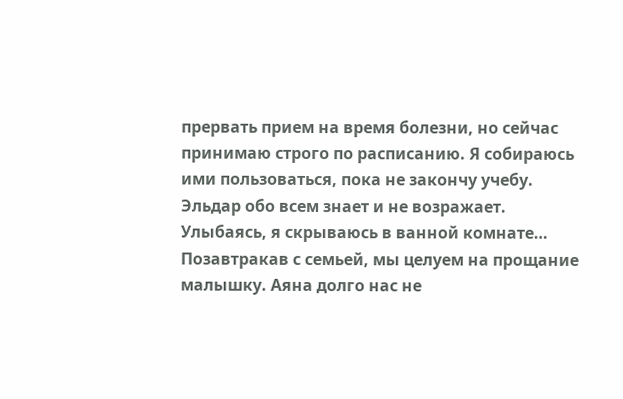прервать прием на время болезни, но сейчас принимаю строго по расписанию. Я собираюсь ими пользоваться, пока не закончу учебу. Эльдар обо всем знает и не возражает.
Улыбаясь, я скрываюсь в ванной комнате…
Позавтракав с семьей, мы целуем на прощание малышку. Аяна долго нас не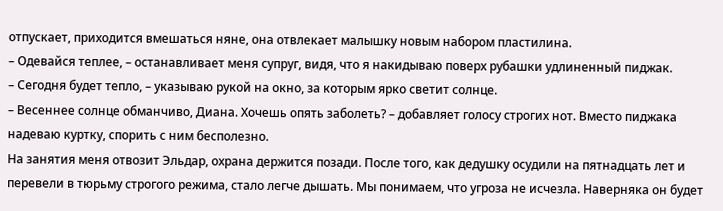отпускает, приходится вмешаться няне, она отвлекает малышку новым набором пластилина.
– Одевайся теплее, – останавливает меня супруг, видя, что я накидываю поверх рубашки удлиненный пиджак.
– Сегодня будет тепло, – указываю рукой на окно, за которым ярко светит солнце.
– Весеннее солнце обманчиво, Диана. Хочешь опять заболеть? – добавляет голосу строгих нот. Вместо пиджака надеваю куртку, спорить с ним бесполезно.
На занятия меня отвозит Эльдар, охрана держится позади. После того, как дедушку осудили на пятнадцать лет и перевели в тюрьму строгого режима, стало легче дышать. Мы понимаем, что угроза не исчезла. Наверняка он будет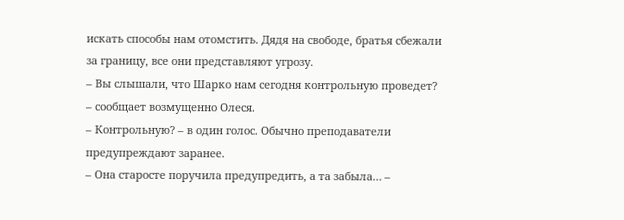искать способы нам отомстить. Дядя на свободе, братья сбежали за границу, все они представляют угрозу.
– Вы слышали, что Шарко нам сегодня контрольную проведет? – сообщает возмущенно Олеся.
– Контрольную? – в один голос. Обычно преподаватели предупреждают заранее.
– Она старосте поручила предупредить, а та забыла… –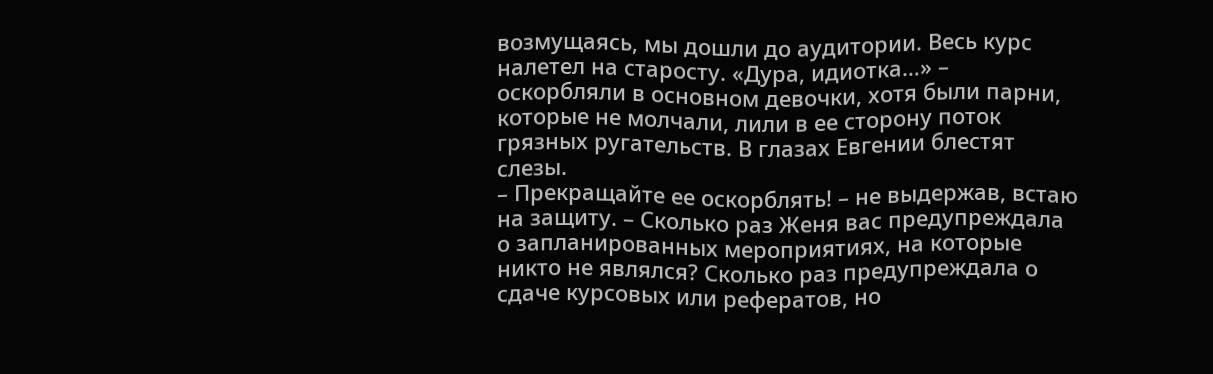возмущаясь, мы дошли до аудитории. Весь курс налетел на старосту. «Дура, идиотка…» – оскорбляли в основном девочки, хотя были парни, которые не молчали, лили в ее сторону поток грязных ругательств. В глазах Евгении блестят слезы.
– Прекращайте ее оскорблять! – не выдержав, встаю на защиту. – Сколько раз Женя вас предупреждала о запланированных мероприятиях, на которые никто не являлся? Сколько раз предупреждала о сдаче курсовых или рефератов, но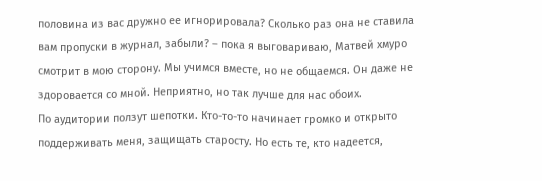половина из вас дружно ее игнорировала? Сколько раз она не ставила вам пропуски в журнал, забыли? – пока я выговариваю, Матвей хмуро смотрит в мою сторону. Мы учимся вместе, но не общаемся. Он даже не здоровается со мной. Неприятно, но так лучше для нас обоих.
По аудитории ползут шепотки. Кто-то-то начинает громко и открыто поддерживать меня, защищать старосту. Но есть те, кто надеется,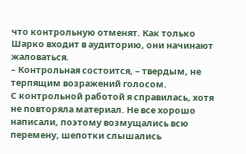что контрольную отменят. Как только Шарко входит в аудиторию, они начинают жаловаться.
– Контрольная состоится, – твердым, не терпящим возражений голосом.
С контрольной работой я справилась, хотя не повторяла материал. Не все хорошо написали, поэтому возмущались всю перемену, шепотки слышались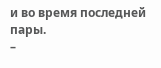и во время последней пары.
–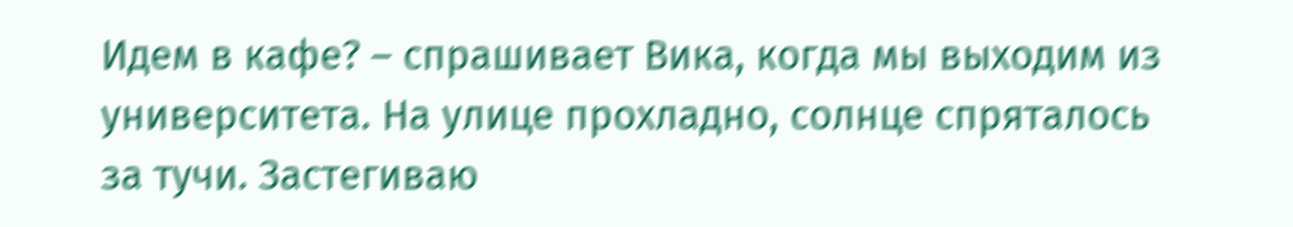Идем в кафе? – спрашивает Вика, когда мы выходим из университета. На улице прохладно, солнце спряталось за тучи. Застегиваю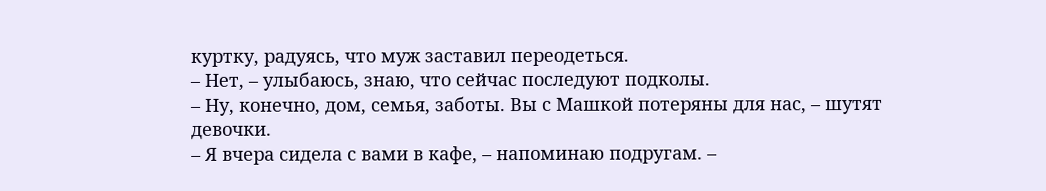куртку, радуясь, что муж заставил переодеться.
– Нет, – улыбаюсь, знаю, что сейчас последуют подколы.
– Ну, конечно, дом, семья, заботы. Вы с Машкой потеряны для нас, – шутят девочки.
– Я вчера сидела с вами в кафе, – напоминаю подругам. –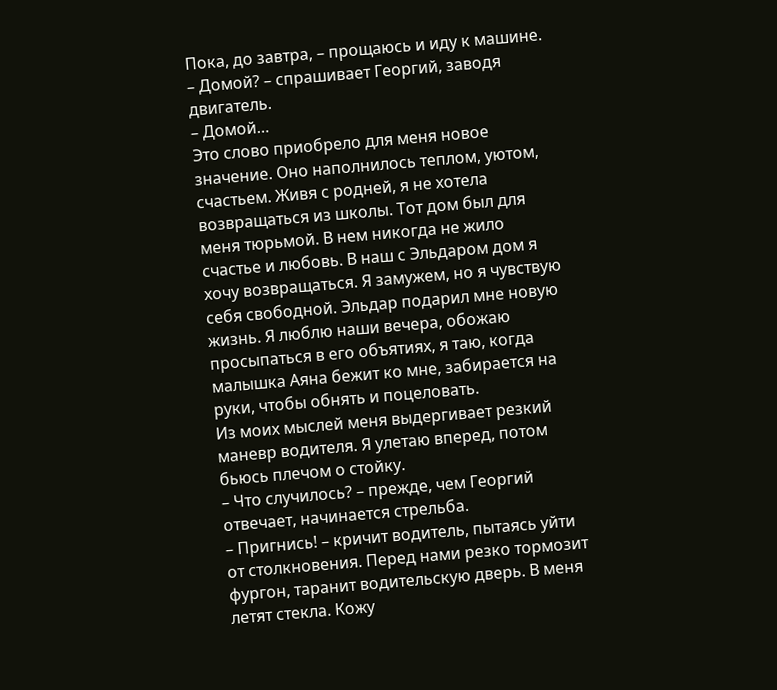Пока, до завтра, – прощаюсь и иду к машине.
– Домой? – спрашивает Георгий, заводя двигатель.
– Домой…
Это слово приобрело для меня новое значение. Оно наполнилось теплом, уютом, счастьем. Живя с родней, я не хотела возвращаться из школы. Тот дом был для меня тюрьмой. В нем никогда не жило счастье и любовь. В наш с Эльдаром дом я хочу возвращаться. Я замужем, но я чувствую себя свободной. Эльдар подарил мне новую жизнь. Я люблю наши вечера, обожаю просыпаться в его объятиях, я таю, когда малышка Аяна бежит ко мне, забирается на руки, чтобы обнять и поцеловать.
Из моих мыслей меня выдергивает резкий маневр водителя. Я улетаю вперед, потом бьюсь плечом о стойку.
– Что случилось? – прежде, чем Георгий отвечает, начинается стрельба.
– Пригнись! – кричит водитель, пытаясь уйти от столкновения. Перед нами резко тормозит фургон, таранит водительскую дверь. В меня летят стекла. Кожу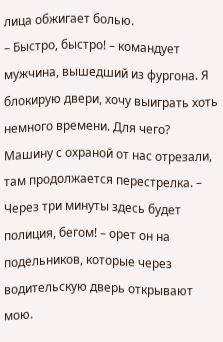лица обжигает болью.
– Быстро, быстро! – командует мужчина, вышедший из фургона. Я блокирую двери, хочу выиграть хоть немного времени. Для чего? Машину с охраной от нас отрезали, там продолжается перестрелка. – Через три минуты здесь будет полиция, бегом! – орет он на подельников, которые через водительскую дверь открывают мою.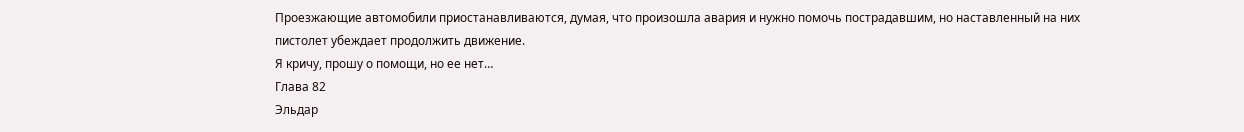Проезжающие автомобили приостанавливаются, думая, что произошла авария и нужно помочь пострадавшим, но наставленный на них пистолет убеждает продолжить движение.
Я кричу, прошу о помощи, но ее нет…
Глава 82
Эльдар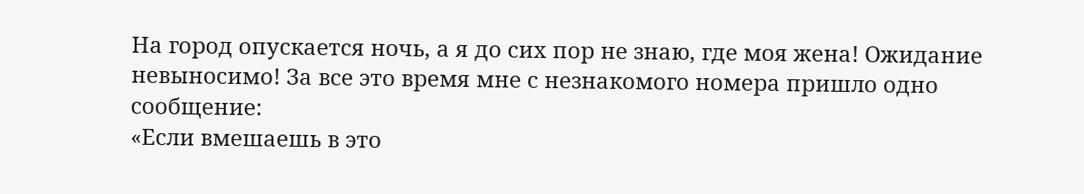На город опускается ночь, а я до сих пор не знаю, где моя жена! Ожидание невыносимо! За все это время мне с незнакомого номера пришло одно сообщение:
«Если вмешаешь в это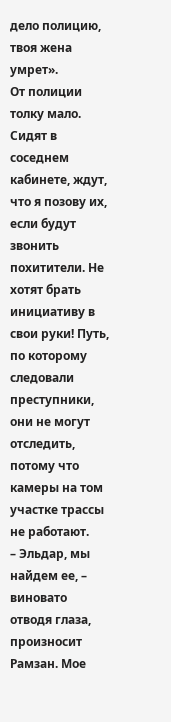дело полицию, твоя жена умрет».
От полиции толку мало. Сидят в соседнем кабинете, ждут, что я позову их, если будут звонить похитители. Не хотят брать инициативу в свои руки! Путь, по которому следовали преступники, они не могут отследить, потому что камеры на том участке трассы не работают.
– Эльдар, мы найдем ее, – виновато отводя глаза, произносит Рамзан. Мое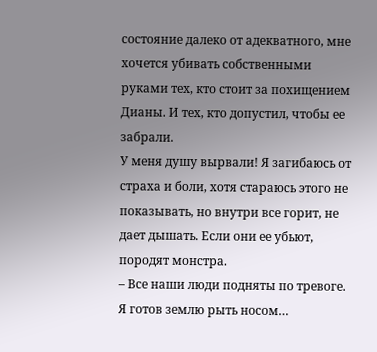состояние далеко от адекватного, мне хочется убивать собственными руками тех, кто стоит за похищением Дианы. И тех, кто допустил, чтобы ее забрали.
У меня душу вырвали! Я загибаюсь от страха и боли, хотя стараюсь этого не показывать, но внутри все горит, не дает дышать. Если они ее убьют, породят монстра.
– Все наши люди подняты по тревоге. Я готов землю рыть носом…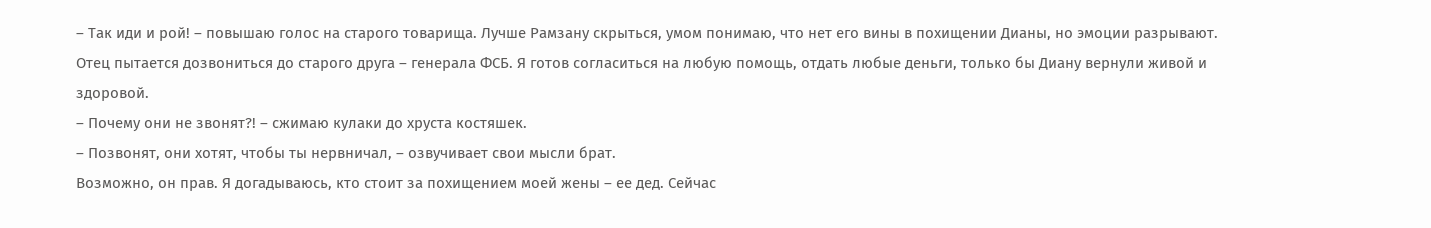– Так иди и рой! – повышаю голос на старого товарища. Лучше Рамзану скрыться, умом понимаю, что нет его вины в похищении Дианы, но эмоции разрывают.
Отец пытается дозвониться до старого друга – генерала ФСБ. Я готов согласиться на любую помощь, отдать любые деньги, только бы Диану вернули живой и здоровой.
– Почему они не звонят?! – сжимаю кулаки до хруста костяшек.
– Позвонят, они хотят, чтобы ты нервничал, – озвучивает свои мысли брат.
Возможно, он прав. Я догадываюсь, кто стоит за похищением моей жены – ее дед. Сейчас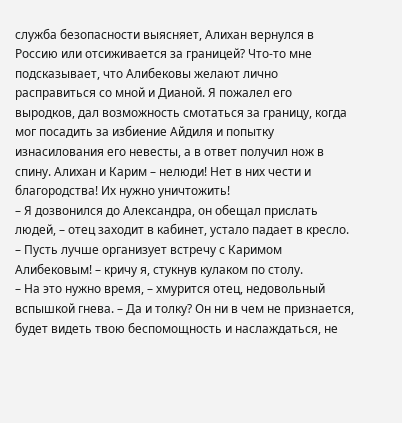служба безопасности выясняет, Алихан вернулся в Россию или отсиживается за границей? Что-то мне подсказывает, что Алибековы желают лично расправиться со мной и Дианой. Я пожалел его выродков, дал возможность смотаться за границу, когда мог посадить за избиение Айдиля и попытку изнасилования его невесты, а в ответ получил нож в спину. Алихан и Карим – нелюди! Нет в них чести и благородства! Их нужно уничтожить!
– Я дозвонился до Александра, он обещал прислать людей, – отец заходит в кабинет, устало падает в кресло.
– Пусть лучше организует встречу с Каримом Алибековым! – кричу я, стукнув кулаком по столу.
– На это нужно время, – хмурится отец, недовольный вспышкой гнева. – Да и толку? Он ни в чем не признается, будет видеть твою беспомощность и наслаждаться, не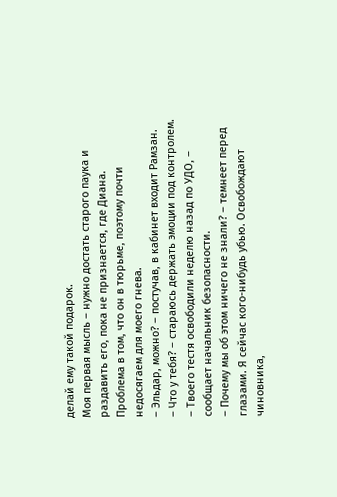делай ему такой подарок.
Моя первая мысль – нужно достать старого паука и раздавить его, пока не признается, где Диана. Проблема в том, что он в тюрьме, поэтому почти недосягаем для моего гнева.
– Эльдар, можно? – постучав, в кабинет входит Рамзан.
– Что у тебя? – стараюсь держать эмоции под контролем.
– Твоего тестя освободили неделю назад по УДО, – сообщает начальник безопасности.
– Почему мы об этом ничего не знали? – темнеет перед глазами. Я сейчас кого-нибудь убью. Освобождают чиновника,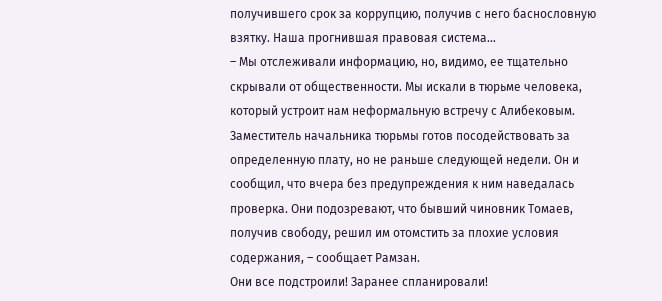получившего срок за коррупцию, получив с него баснословную взятку. Наша прогнившая правовая система…
– Мы отслеживали информацию, но, видимо, ее тщательно скрывали от общественности. Мы искали в тюрьме человека, который устроит нам неформальную встречу с Алибековым. Заместитель начальника тюрьмы готов посодействовать за определенную плату, но не раньше следующей недели. Он и сообщил, что вчера без предупреждения к ним наведалась проверка. Они подозревают, что бывший чиновник Томаев, получив свободу, решил им отомстить за плохие условия содержания, – сообщает Рамзан.
Они все подстроили! Заранее спланировали!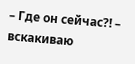– Где он сейчас?! – вскакиваю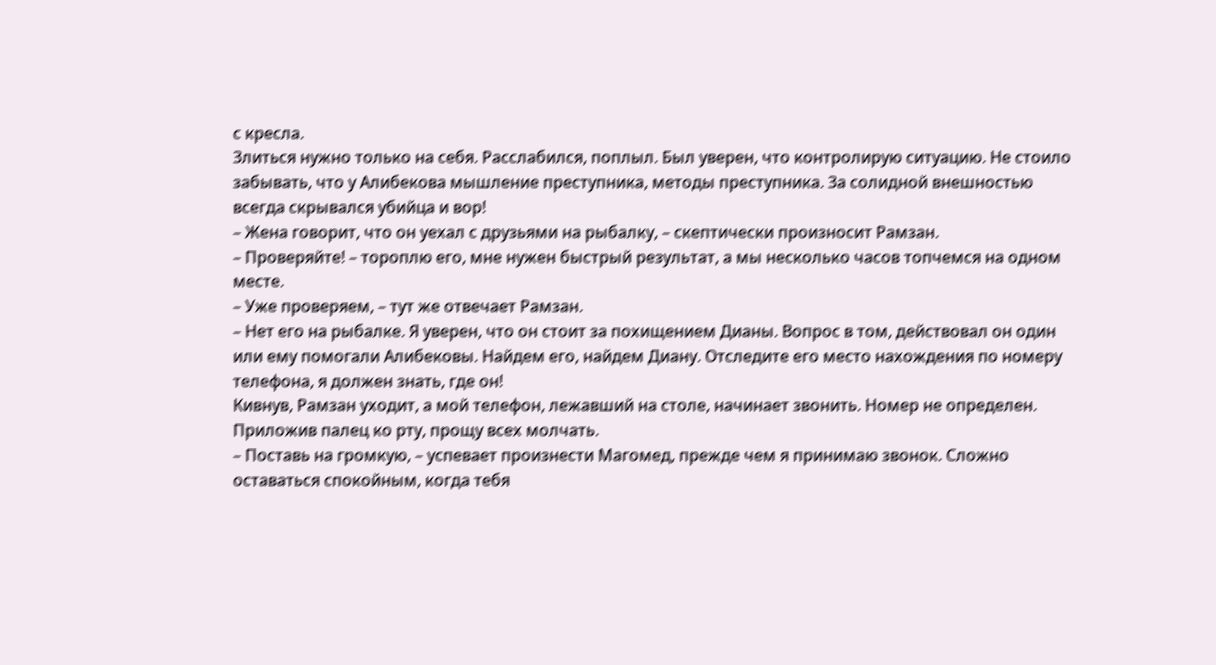с кресла.
Злиться нужно только на себя. Расслабился, поплыл. Был уверен, что контролирую ситуацию. Не стоило забывать, что у Алибекова мышление преступника, методы преступника. За солидной внешностью всегда скрывался убийца и вор!
– Жена говорит, что он уехал с друзьями на рыбалку, – скептически произносит Рамзан.
– Проверяйте! – тороплю его, мне нужен быстрый результат, а мы несколько часов топчемся на одном месте.
– Уже проверяем, – тут же отвечает Рамзан.
– Нет его на рыбалке. Я уверен, что он стоит за похищением Дианы. Вопрос в том, действовал он один или ему помогали Алибековы. Найдем его, найдем Диану. Отследите его место нахождения по номеру телефона, я должен знать, где он!
Кивнув, Рамзан уходит, а мой телефон, лежавший на столе, начинает звонить. Номер не определен. Приложив палец ко рту, прощу всех молчать.
– Поставь на громкую, – успевает произнести Магомед, прежде чем я принимаю звонок. Сложно оставаться спокойным, когда тебя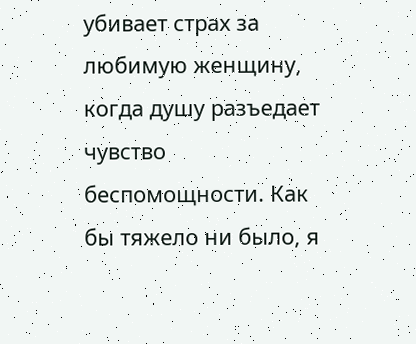убивает страх за любимую женщину, когда душу разъедает чувство беспомощности. Как бы тяжело ни было, я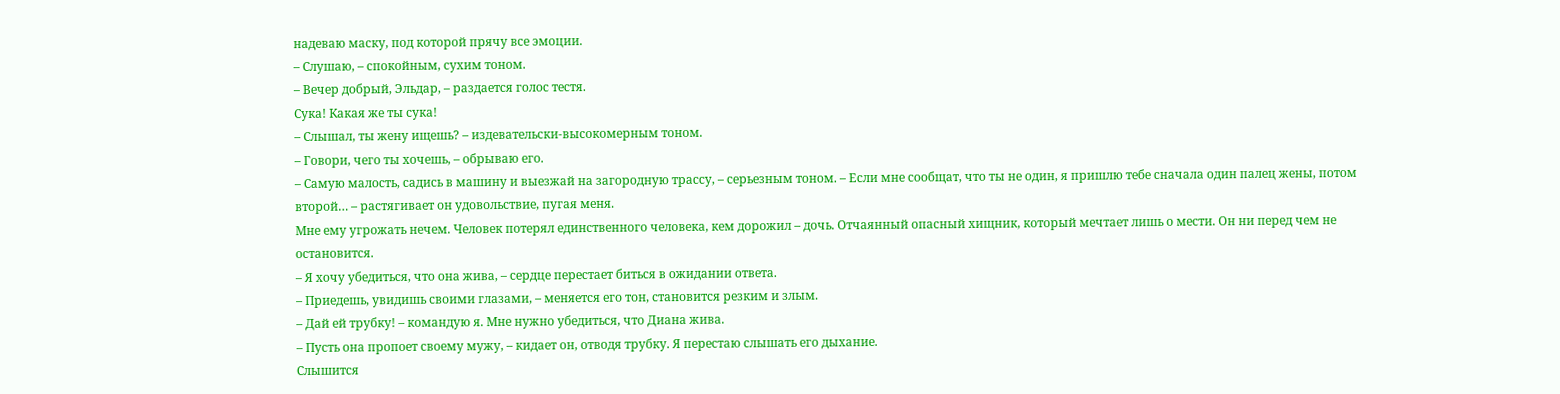надеваю маску, под которой прячу все эмоции.
– Слушаю, – спокойным, сухим тоном.
– Вечер добрый, Эльдар, – раздается голос тестя.
Сука! Какая же ты сука!
– Слышал, ты жену ищешь? – издевательски-высокомерным тоном.
– Говори, чего ты хочешь, – обрываю его.
– Самую малость, садись в машину и выезжай на загородную трассу, – серьезным тоном. – Если мне сообщат, что ты не один, я пришлю тебе сначала один палец жены, потом второй… – растягивает он удовольствие, пугая меня.
Мне ему угрожать нечем. Человек потерял единственного человека, кем дорожил – дочь. Отчаянный опасный хищник, который мечтает лишь о мести. Он ни перед чем не остановится.
– Я хочу убедиться, что она жива, – сердце перестает биться в ожидании ответа.
– Приедешь, увидишь своими глазами, – меняется его тон, становится резким и злым.
– Дай ей трубку! – командую я. Мне нужно убедиться, что Диана жива.
– Пусть она пропоет своему мужу, – кидает он, отводя трубку. Я перестаю слышать его дыхание.
Слышится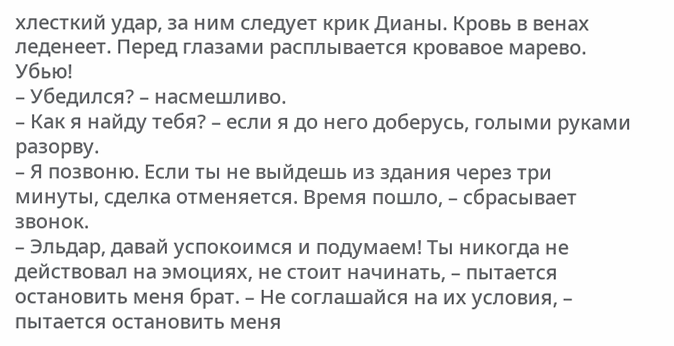хлесткий удар, за ним следует крик Дианы. Кровь в венах леденеет. Перед глазами расплывается кровавое марево. Убью!
– Убедился? – насмешливо.
– Как я найду тебя? – если я до него доберусь, голыми руками разорву.
– Я позвоню. Если ты не выйдешь из здания через три минуты, сделка отменяется. Время пошло, – сбрасывает звонок.
– Эльдар, давай успокоимся и подумаем! Ты никогда не действовал на эмоциях, не стоит начинать, – пытается остановить меня брат. – Не соглашайся на их условия, – пытается остановить меня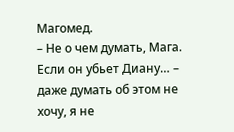Магомед.
– Не о чем думать, Мага. Если он убьет Диану… – даже думать об этом не хочу, я не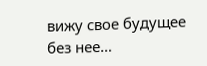вижу свое будущее без нее…